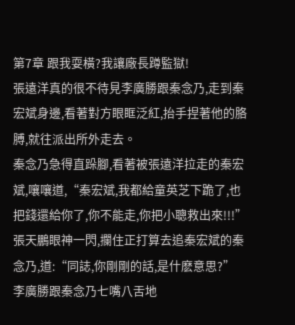第7章 跟我耍橫?我讓廠長蹲監獄!
張遠洋真的很不待見李廣勝跟秦念乃,走到秦宏斌身邊,看著對方眼眶泛紅,抬手捏著他的胳膊,就往派出所外走去。
秦念乃急得直跺腳,看著被張遠洋拉走的秦宏斌,嚷嚷道,“秦宏斌,我都給童英芝下跪了,也把錢還給你了,你不能走,你把小聰救出來!!!”
張天鵬眼神一閃,攔住正打算去追秦宏斌的秦念乃,道:“同誌,你剛剛的話,是什麽意思?”
李廣勝跟秦念乃七嘴八舌地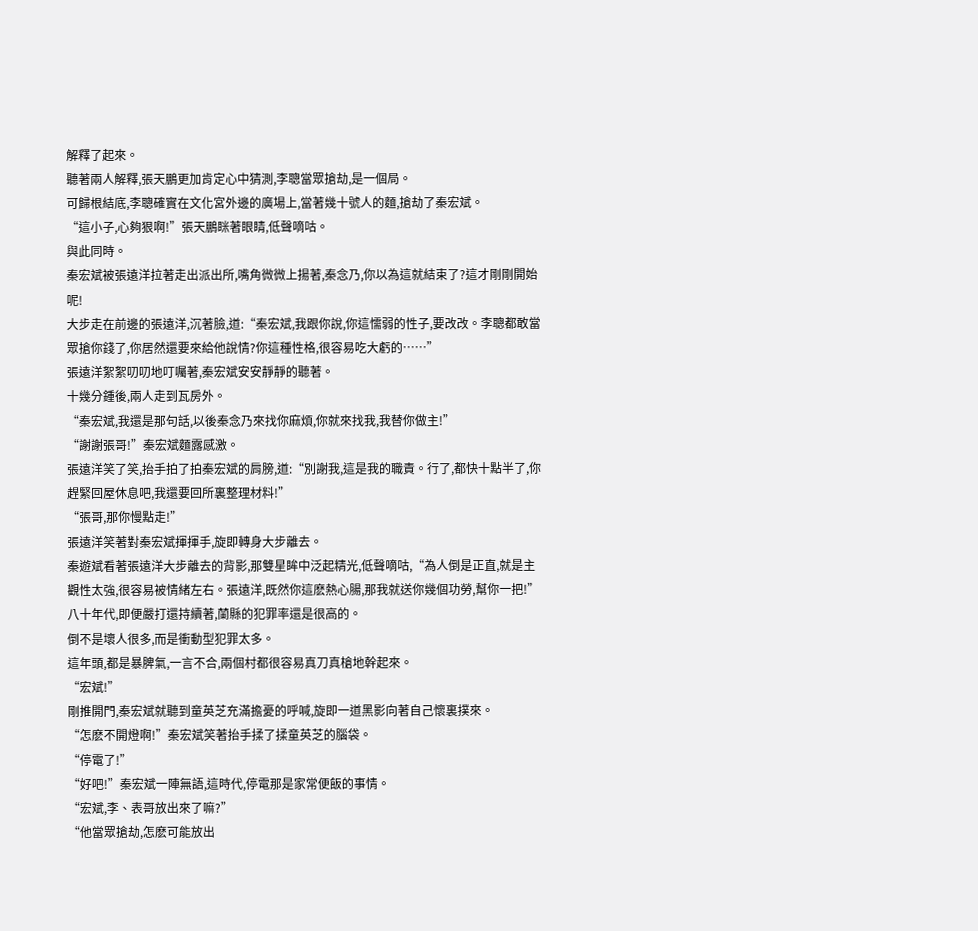解釋了起來。
聽著兩人解釋,張天鵬更加肯定心中猜測,李聰當眾搶劫,是一個局。
可歸根結底,李聰確實在文化宮外邊的廣場上,當著幾十號人的麵,搶劫了秦宏斌。
“這小子,心夠狠啊!”張天鵬眯著眼睛,低聲嘀咕。
與此同時。
秦宏斌被張遠洋拉著走出派出所,嘴角微微上揚著,秦念乃,你以為這就結束了?這才剛剛開始呢!
大步走在前邊的張遠洋,沉著臉,道:“秦宏斌,我跟你說,你這懦弱的性子,要改改。李聰都敢當眾搶你錢了,你居然還要來給他說情?你這種性格,很容易吃大虧的……”
張遠洋絮絮叨叨地叮囑著,秦宏斌安安靜靜的聽著。
十幾分鍾後,兩人走到瓦房外。
“秦宏斌,我還是那句話,以後秦念乃來找你麻煩,你就來找我,我替你做主!”
“謝謝張哥!”秦宏斌麵露感激。
張遠洋笑了笑,抬手拍了拍秦宏斌的肩膀,道:“別謝我,這是我的職責。行了,都快十點半了,你趕緊回屋休息吧,我還要回所裏整理材料!”
“張哥,那你慢點走!”
張遠洋笑著對秦宏斌揮揮手,旋即轉身大步離去。
秦遊斌看著張遠洋大步離去的背影,那雙星眸中泛起精光,低聲嘀咕,“為人倒是正直,就是主觀性太強,很容易被情緒左右。張遠洋,既然你這麽熱心腸,那我就送你幾個功勞,幫你一把!”
八十年代,即便嚴打還持續著,蘭縣的犯罪率還是很高的。
倒不是壞人很多,而是衝動型犯罪太多。
這年頭,都是暴脾氣,一言不合,兩個村都很容易真刀真槍地幹起來。
“宏斌!”
剛推開門,秦宏斌就聽到童英芝充滿擔憂的呼喊,旋即一道黑影向著自己懷裏撲來。
“怎麽不開燈啊!”秦宏斌笑著抬手揉了揉童英芝的腦袋。
“停電了!”
“好吧!”秦宏斌一陣無語,這時代,停電那是家常便飯的事情。
“宏斌,李、表哥放出來了嘛?”
“他當眾搶劫,怎麽可能放出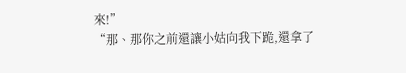來!”
“那、那你之前還讓小姑向我下跪,還拿了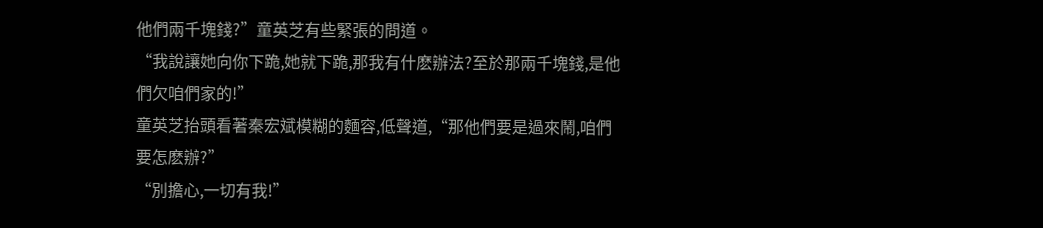他們兩千塊錢?”童英芝有些緊張的問道。
“我說讓她向你下跪,她就下跪,那我有什麽辦法?至於那兩千塊錢,是他們欠咱們家的!”
童英芝抬頭看著秦宏斌模糊的麵容,低聲道,“那他們要是過來鬧,咱們要怎麽辦?”
“別擔心,一切有我!”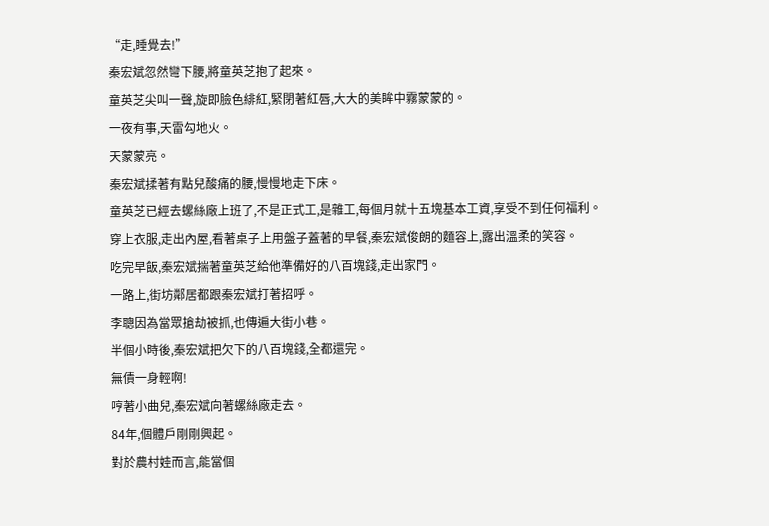“走,睡覺去!”
秦宏斌忽然彎下腰,將童英芝抱了起來。
童英芝尖叫一聲,旋即臉色緋紅,緊閉著紅唇,大大的美眸中霧蒙蒙的。
一夜有事,天雷勾地火。
天蒙蒙亮。
秦宏斌揉著有點兒酸痛的腰,慢慢地走下床。
童英芝已經去螺絲廠上班了,不是正式工,是雜工,每個月就十五塊基本工資,享受不到任何福利。
穿上衣服,走出內屋,看著桌子上用盤子蓋著的早餐,秦宏斌俊朗的麵容上,露出溫柔的笑容。
吃完早飯,秦宏斌揣著童英芝給他準備好的八百塊錢,走出家門。
一路上,街坊鄰居都跟秦宏斌打著招呼。
李聰因為當眾搶劫被抓,也傳遍大街小巷。
半個小時後,秦宏斌把欠下的八百塊錢,全都還完。
無債一身輕啊!
哼著小曲兒,秦宏斌向著螺絲廠走去。
84年,個體戶剛剛興起。
對於農村娃而言,能當個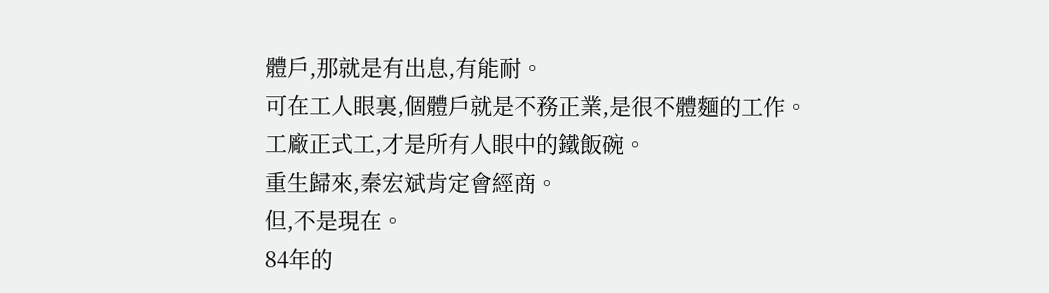體戶,那就是有出息,有能耐。
可在工人眼裏,個體戶就是不務正業,是很不體麵的工作。
工廠正式工,才是所有人眼中的鐵飯碗。
重生歸來,秦宏斌肯定會經商。
但,不是現在。
84年的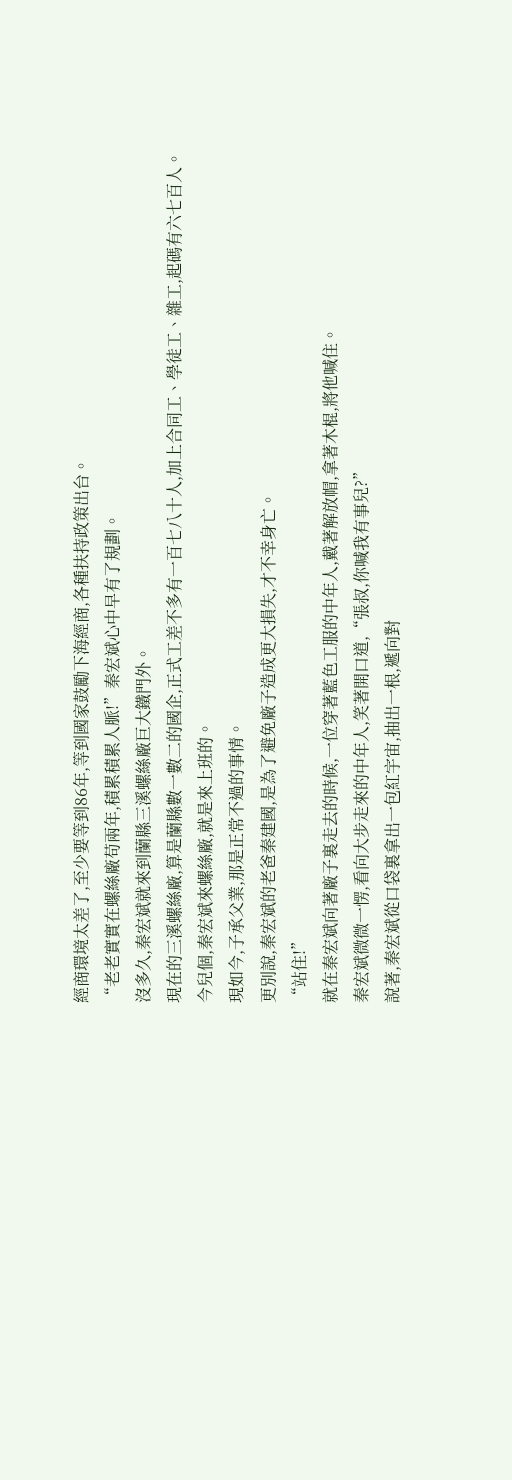經商環境太差了,至少要等到86年,等到國家鼓勵下海經商,各種扶持政策出台。
“老老實實在螺絲廠苟兩年,積累積累人脈!”秦宏斌心中早有了規劃。
沒多久,秦宏斌就來到蘭縣三溪螺絲廠巨大鐵門外。
現在的三溪螺絲廠,算是蘭縣數一數二的國企,正式工差不多有一百七八十人,加上合同工、學徒工、雜工,起碼有六七百人。
今兒個,秦宏斌來螺絲廠,就是來上班的。
現如今,子承父業,那是正常不過的事情。
更別說,秦宏斌的老爸秦建國,是為了避免廠子造成更大損失,才不幸身亡。
“站住!”
就在秦宏斌向著廠子裏走去的時候,一位穿著藍色工服的中年人,戴著解放帽,拿著木棍,將他喊住。
秦宏斌微微一愣,看向大步走來的中年人,笑著開口道,“張叔,你喊我有事兒?”
說著,秦宏斌從口袋裏拿出一包紅宇宙,抽出一根,遞向對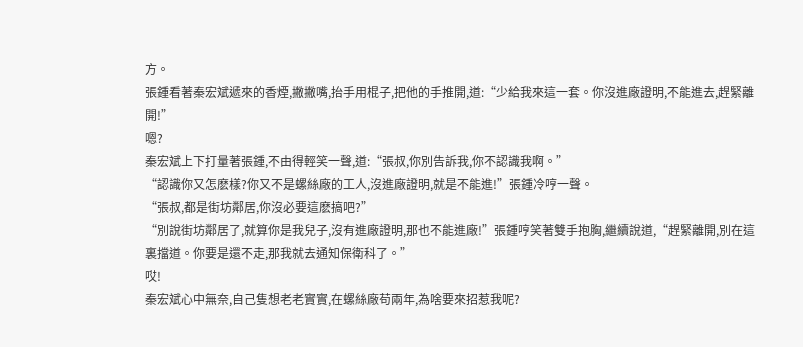方。
張鍾看著秦宏斌遞來的香煙,撇撇嘴,抬手用棍子,把他的手推開,道:“少給我來這一套。你沒進廠證明,不能進去,趕緊離開!”
嗯?
秦宏斌上下打量著張鍾,不由得輕笑一聲,道:“張叔,你別告訴我,你不認識我啊。”
“認識你又怎麽樣?你又不是螺絲廠的工人,沒進廠證明,就是不能進!”張鍾冷哼一聲。
“張叔,都是街坊鄰居,你沒必要這麽搞吧?”
“別說街坊鄰居了,就算你是我兒子,沒有進廠證明,那也不能進廠!”張鍾哼笑著雙手抱胸,繼續說道,“趕緊離開,別在這裏擋道。你要是還不走,那我就去通知保衛科了。”
哎!
秦宏斌心中無奈,自己隻想老老實實,在螺絲廠苟兩年,為啥要來招惹我呢?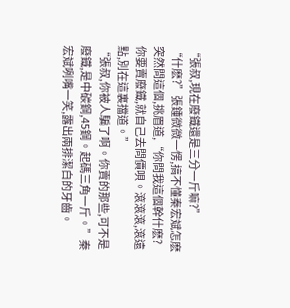“張叔,現在廢鐵還是三分一斤嘛?”
“什麽?”張鍾微微一愣,搞不懂秦宏斌怎麽突然問這個,挑眉道,“你問我這個幹什麽?你要賣廢鐵,就自己去問價唄。滾滾滾,滾遠點,別在這裏擋道。”
“張叔,你被人騙了啊。你賣的那些,可不是廢鐵,是中碳鋼,45鋼。起碼三角一斤。”秦宏斌咧嘴一笑,露出兩排潔白的牙齒。